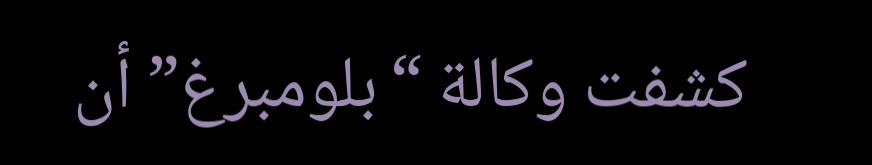كشفت وكالة “بلومبرغ” أن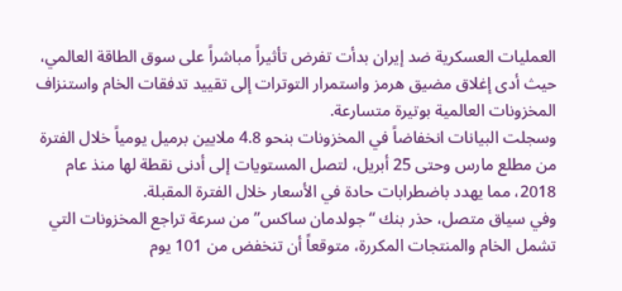العمليات العسكرية ضد إيران بدأت تفرض تأثيراً مباشراً على سوق الطاقة العالمي، حيث أدى إغلاق مضيق هرمز واستمرار التوترات إلى تقييد تدفقات الخام واستنزاف المخزونات العالمية بوتيرة متسارعة.
وسجلت البيانات انخفاضاً في المخزونات بنحو 4.8 ملايين برميل يومياً خلال الفترة من مطلع مارس وحتى 25 أبريل، لتصل المستويات إلى أدنى نقطة لها منذ عام 2018، مما يهدد باضطرابات حادة في الأسعار خلال الفترة المقبلة.
وفي سياق متصل، حذر بنك “جولدمان ساكس” من سرعة تراجع المخزونات التي تشمل الخام والمنتجات المكررة، متوقعاً أن تنخفض من 101 يوم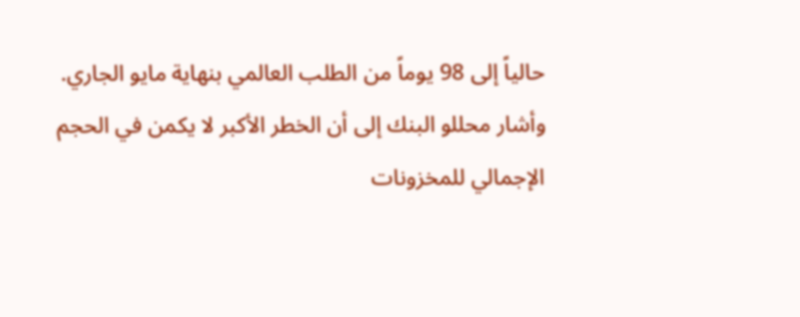حالياً إلى 98 يوماً من الطلب العالمي بنهاية مايو الجاري.
وأشار محللو البنك إلى أن الخطر الأكبر لا يكمن في الحجم الإجمالي للمخزونات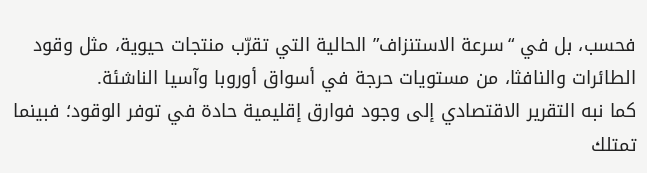فحسب، بل في “سرعة الاستنزاف” الحالية التي تقرّب منتجات حيوية، مثل وقود الطائرات والنافثا، من مستويات حرجة في أسواق أوروبا وآسيا الناشئة.
كما نبه التقرير الاقتصادي إلى وجود فوارق إقليمية حادة في توفر الوقود؛ فبينما تمتلك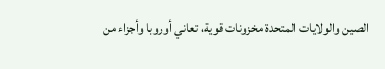الصين والولايات المتحدة مخزونات قوية، تعاني أوروبا وأجزاء من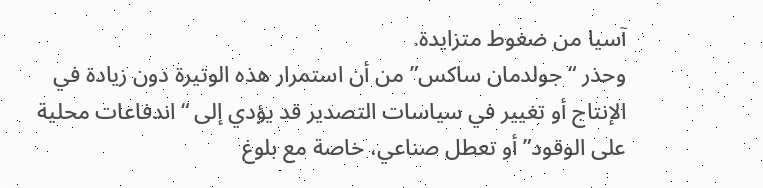آسيا من ضغوط متزايدة.
وحذر “جولدمان ساكس” من أن استمرار هذه الوتيرة دون زيادة في الإنتاج أو تغيير في سياسات التصدير قد يؤدي إلى “اندفاعات محلية على الوقود” أو تعطل صناعي، خاصة مع بلوغ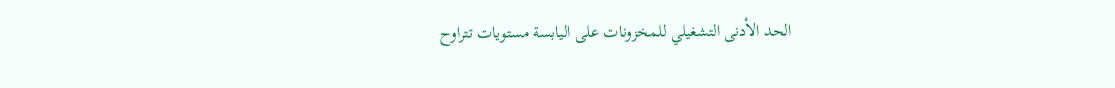الحد الأدنى التشغيلي للمخزونات على اليابسة مستويات تتراوح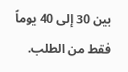بين 30 إلى 40 يوماً فقط من الطلب.